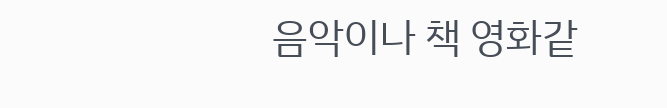음악이나 책 영화같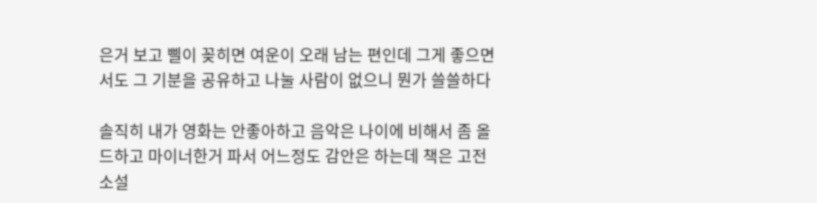은거 보고 삘이 꽂히면 여운이 오래 남는 편인데 그게 좋으면서도 그 기분을 공유하고 나눌 사람이 없으니 뭔가 쓸쓸하다

솔직히 내가 영화는 안좋아하고 음악은 나이에 비해서 좀 올드하고 마이너한거 파서 어느정도 감안은 하는데 책은 고전소설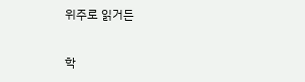위주로 읽거든

학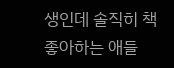생인데 솔직히 책 좋아하는 애들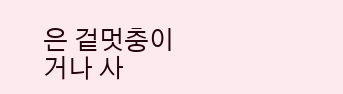은 겉멋충이거나 사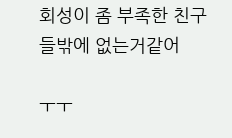회성이 좀 부족한 친구들밖에 없는거같어

ㅜㅜ